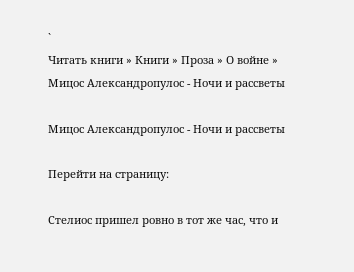`
Читать книги » Книги » Проза » О войне » Мицос Александропулос - Ночи и рассветы

Мицос Александропулос - Ночи и рассветы

Перейти на страницу:

Стелиос пришел ровно в тот же час, что и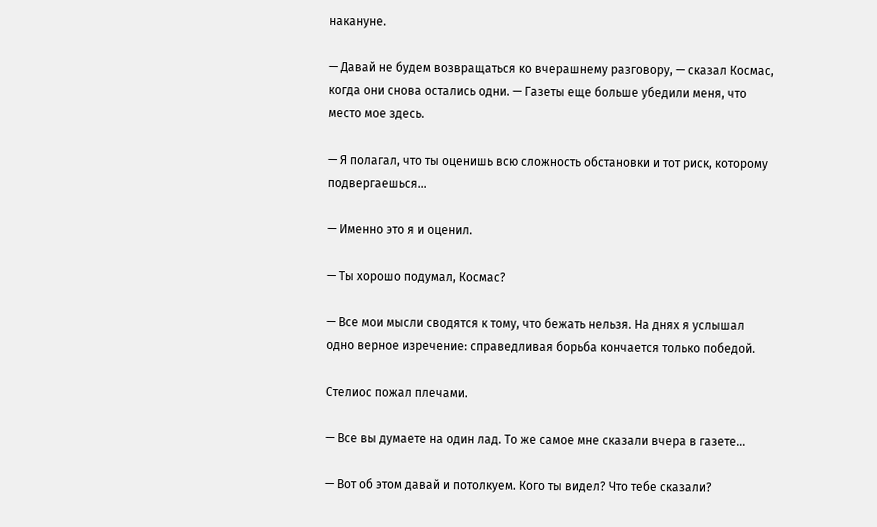накануне.

— Давай не будем возвращаться ко вчерашнему разговору, — сказал Космас, когда они снова остались одни. — Газеты еще больше убедили меня, что место мое здесь.

— Я полагал, что ты оценишь всю сложность обстановки и тот риск, которому подвергаешься…

— Именно это я и оценил.

— Ты хорошо подумал, Космас?

— Все мои мысли сводятся к тому, что бежать нельзя. На днях я услышал одно верное изречение: справедливая борьба кончается только победой.

Стелиос пожал плечами.

— Все вы думаете на один лад. То же самое мне сказали вчера в газете…

— Вот об этом давай и потолкуем. Кого ты видел? Что тебе сказали?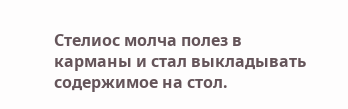Стелиос молча полез в карманы и стал выкладывать содержимое на стол.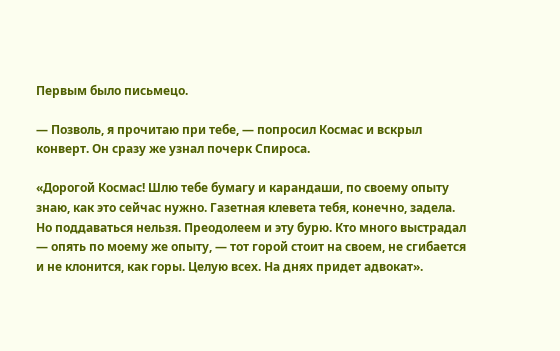Первым было письмецо.

— Позволь, я прочитаю при тебе, — попросил Космас и вскрыл конверт. Он сразу же узнал почерк Спироса.

«Дорогой Космас! Шлю тебе бумагу и карандаши, по своему опыту знаю, как это сейчас нужно. Газетная клевета тебя, конечно, задела. Но поддаваться нельзя. Преодолеем и эту бурю. Кто много выстрадал — опять по моему же опыту, — тот горой стоит на своем, не сгибается и не клонится, как горы. Целую всех. На днях придет адвокат».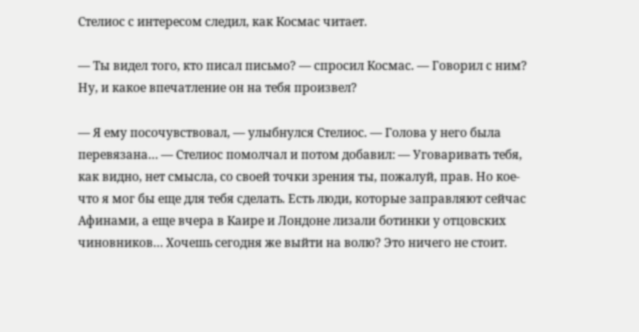Стелиос с интересом следил, как Космас читает.

— Ты видел того, кто писал письмо? — спросил Космас. — Говорил с ним? Ну, и какое впечатление он на тебя произвел?

— Я ему посочувствовал, — улыбнулся Стелиос. — Голова у него была перевязана… — Стелиос помолчал и потом добавил: — Уговаривать тебя, как видно, нет смысла, со своей точки зрения ты, пожалуй, прав. Но кое-что я мог бы еще для тебя сделать. Есть люди, которые заправляют сейчас Афинами, а еще вчера в Каире и Лондоне лизали ботинки у отцовских чиновников… Хочешь сегодня же выйти на волю? Это ничего не стоит.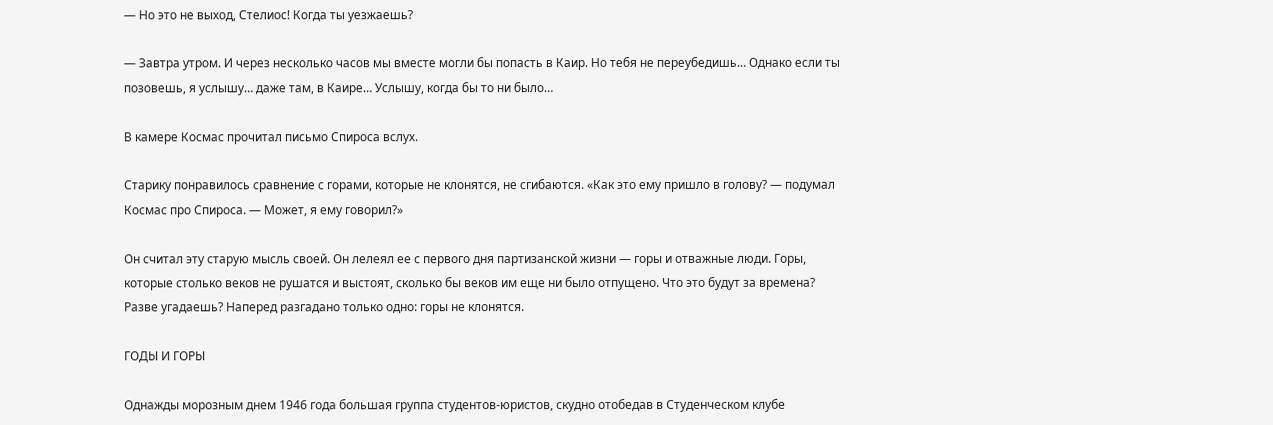— Но это не выход, Стелиос! Когда ты уезжаешь?

— Завтра утром. И через несколько часов мы вместе могли бы попасть в Каир. Но тебя не переубедишь… Однако если ты позовешь, я услышу… даже там, в Каире… Услышу, когда бы то ни было…

В камере Космас прочитал письмо Спироса вслух.

Старику понравилось сравнение с горами, которые не клонятся, не сгибаются. «Как это ему пришло в голову? — подумал Космас про Спироса. — Может, я ему говорил?»

Он считал эту старую мысль своей. Он лелеял ее с первого дня партизанской жизни — горы и отважные люди. Горы, которые столько веков не рушатся и выстоят, сколько бы веков им еще ни было отпущено. Что это будут за времена? Разве угадаешь? Наперед разгадано только одно: горы не клонятся.

ГОДЫ И ГОРЫ

Однажды морозным днем 1946 года большая группа студентов-юристов, скудно отобедав в Студенческом клубе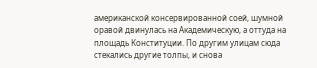американской консервированной соей, шумной оравой двинулась на Академическую, а оттуда на площадь Конституции. По другим улицам сюда стекались другие толпы, и снова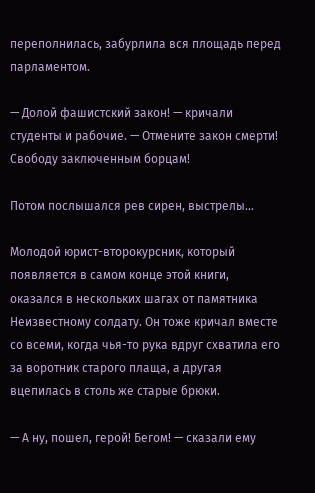переполнилась, забурлила вся площадь перед парламентом.

— Долой фашистский закон! — кричали студенты и рабочие. — Отмените закон смерти! Свободу заключенным борцам!

Потом послышался рев сирен, выстрелы…

Молодой юрист-второкурсник, который появляется в самом конце этой книги, оказался в нескольких шагах от памятника Неизвестному солдату. Он тоже кричал вместе со всеми, когда чья-то рука вдруг схватила его за воротник старого плаща, а другая вцепилась в столь же старые брюки.

— А ну, пошел, герой! Бегом! — сказали ему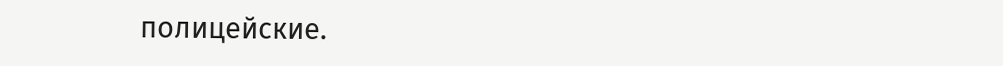полицейские.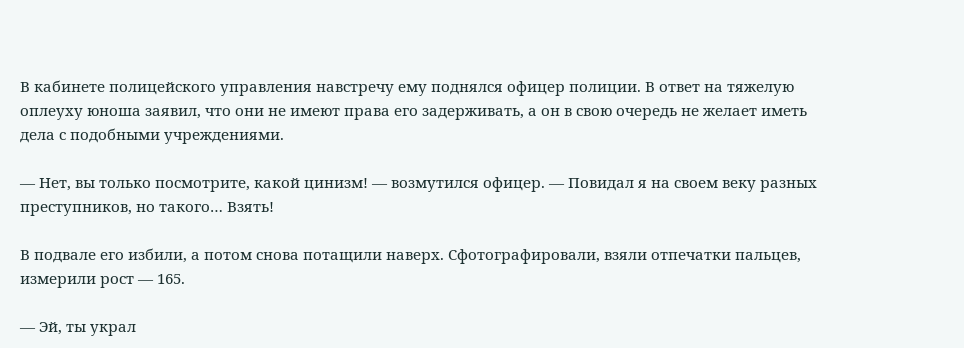В кабинете полицейского управления навстречу ему поднялся офицер полиции. В ответ на тяжелую оплеуху юноша заявил, что они не имеют права его задерживать, а он в свою очередь не желает иметь дела с подобными учреждениями.

— Нет, вы только посмотрите, какой цинизм! — возмутился офицер. — Повидал я на своем веку разных преступников, но такого… Взять!

В подвале его избили, а потом снова потащили наверх. Сфотографировали, взяли отпечатки пальцев, измерили рост — 165.

— Эй, ты украл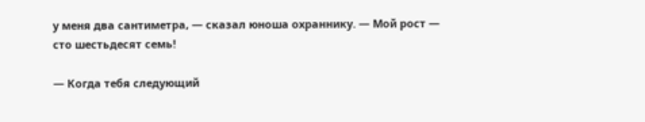у меня два сантиметра, — сказал юноша охраннику. — Мой рост — сто шестьдесят семь!

— Когда тебя следующий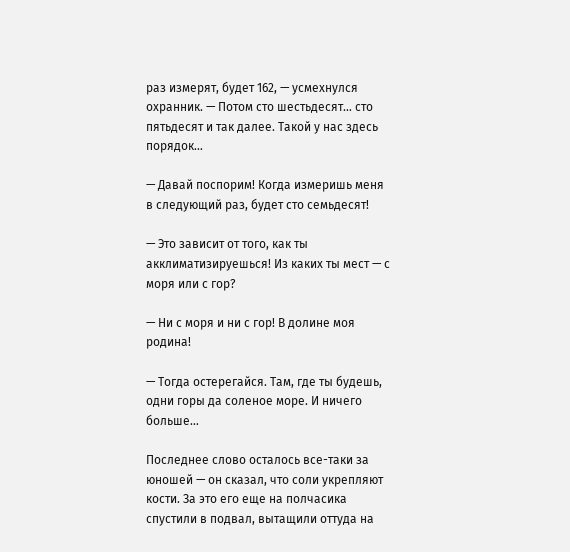раз измерят, будет 162, — усмехнулся охранник. — Потом сто шестьдесят… сто пятьдесят и так далее. Такой у нас здесь порядок…

— Давай поспорим! Когда измеришь меня в следующий раз, будет сто семьдесят!

— Это зависит от того, как ты акклиматизируешься! Из каких ты мест — с моря или с гор?

— Ни с моря и ни с гор! В долине моя родина!

— Тогда остерегайся. Там, где ты будешь, одни горы да соленое море. И ничего больше…

Последнее слово осталось все-таки за юношей — он сказал, что соли укрепляют кости. За это его еще на полчасика спустили в подвал, вытащили оттуда на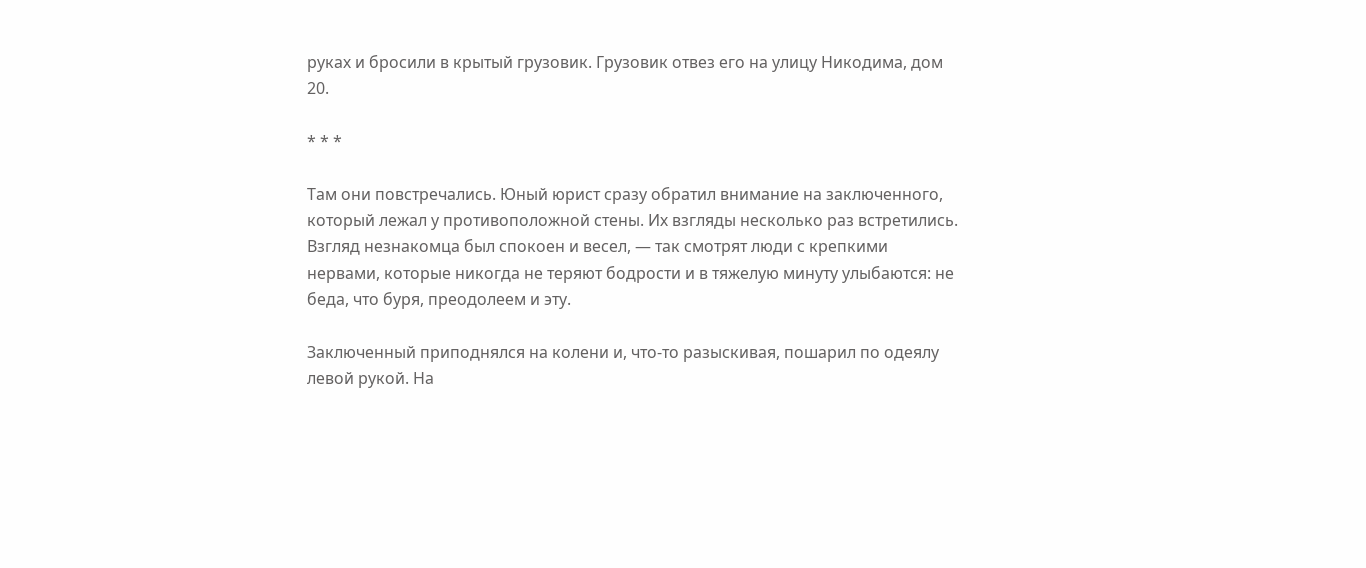руках и бросили в крытый грузовик. Грузовик отвез его на улицу Никодима, дом 20.

* * *

Там они повстречались. Юный юрист сразу обратил внимание на заключенного, который лежал у противоположной стены. Их взгляды несколько раз встретились. Взгляд незнакомца был спокоен и весел, — так смотрят люди с крепкими нервами, которые никогда не теряют бодрости и в тяжелую минуту улыбаются: не беда, что буря, преодолеем и эту.

Заключенный приподнялся на колени и, что-то разыскивая, пошарил по одеялу левой рукой. На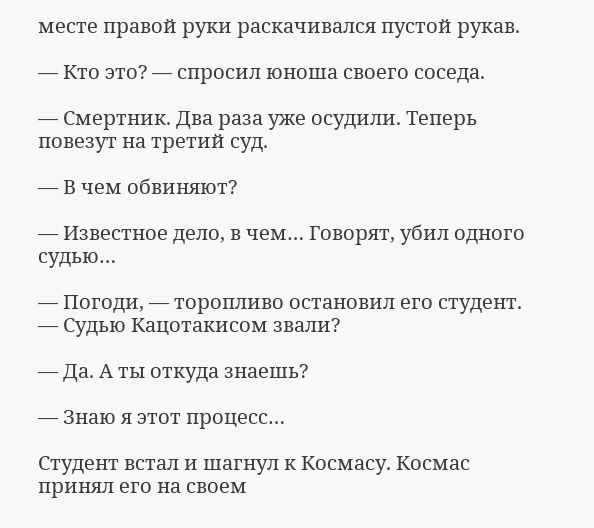месте правой руки раскачивался пустой рукав.

— Кто это? — спросил юноша своего соседа.

— Смертник. Два раза уже осудили. Теперь повезут на третий суд.

— В чем обвиняют?

— Известное дело, в чем… Говорят, убил одного судью…

— Погоди, — торопливо остановил его студент. — Судью Кацотакисом звали?

— Да. А ты откуда знаешь?

— Знаю я этот процесс…

Студент встал и шагнул к Космасу. Космас принял его на своем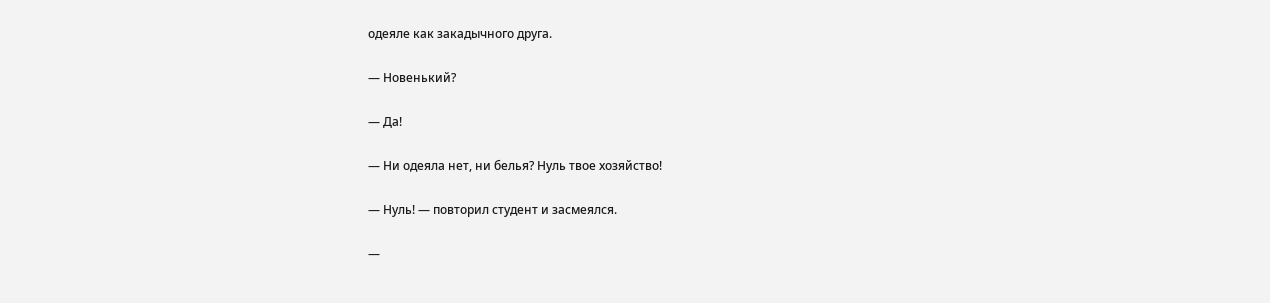одеяле как закадычного друга.

— Новенький?

— Да!

— Ни одеяла нет, ни белья? Нуль твое хозяйство!

— Нуль! — повторил студент и засмеялся.

—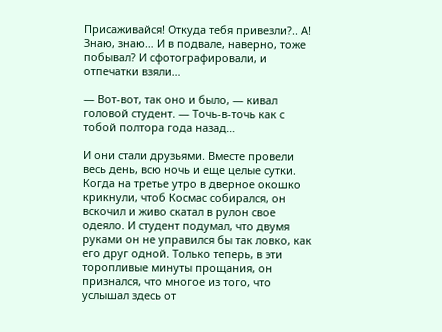Присаживайся! Откуда тебя привезли?.. А! Знаю, знаю… И в подвале, наверно, тоже побывал? И сфотографировали, и отпечатки взяли…

— Вот-вот, так оно и было, — кивал головой студент. — Точь-в-точь как с тобой полтора года назад…

И они стали друзьями. Вместе провели весь день, всю ночь и еще целые сутки. Когда на третье утро в дверное окошко крикнули, чтоб Космас собирался, он вскочил и живо скатал в рулон свое одеяло. И студент подумал, что двумя руками он не управился бы так ловко, как его друг одной. Только теперь, в эти торопливые минуты прощания, он признался, что многое из того, что услышал здесь от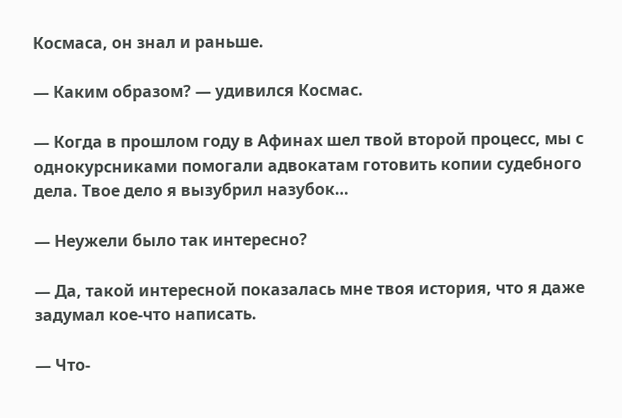Космаса, он знал и раньше.

— Каким образом? — удивился Космас.

— Когда в прошлом году в Афинах шел твой второй процесс, мы с однокурсниками помогали адвокатам готовить копии судебного дела. Твое дело я вызубрил назубок…

— Неужели было так интересно?

— Да, такой интересной показалась мне твоя история, что я даже задумал кое-что написать.

— Что-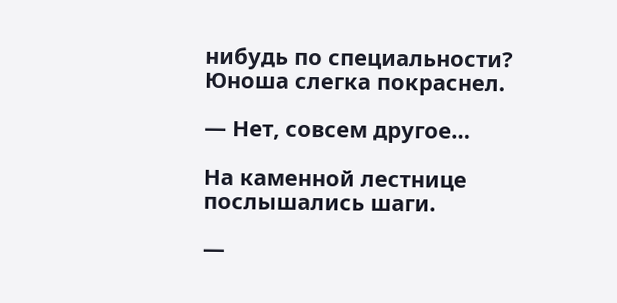нибудь по специальности? Юноша слегка покраснел.

— Нет, совсем другое…

На каменной лестнице послышались шаги.

—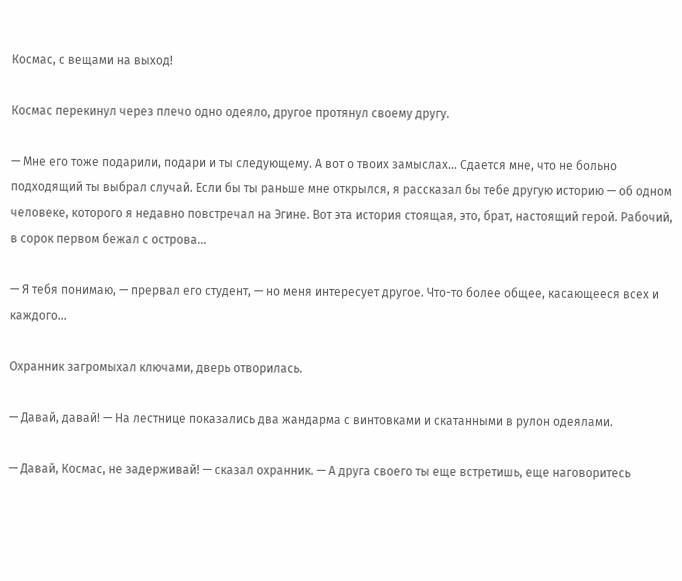Космас, с вещами на выход!

Космас перекинул через плечо одно одеяло, другое протянул своему другу.

— Мне его тоже подарили, подари и ты следующему. А вот о твоих замыслах… Сдается мне, что не больно подходящий ты выбрал случай. Если бы ты раньше мне открылся, я рассказал бы тебе другую историю — об одном человеке, которого я недавно повстречал на Эгине. Вот эта история стоящая, это, брат, настоящий герой. Рабочий, в сорок первом бежал с острова…

— Я тебя понимаю, — прервал его студент, — но меня интересует другое. Что-то более общее, касающееся всех и каждого…

Охранник загромыхал ключами, дверь отворилась.

— Давай, давай! — На лестнице показались два жандарма с винтовками и скатанными в рулон одеялами.

— Давай, Космас, не задерживай! — сказал охранник. — А друга своего ты еще встретишь, еще наговоритесь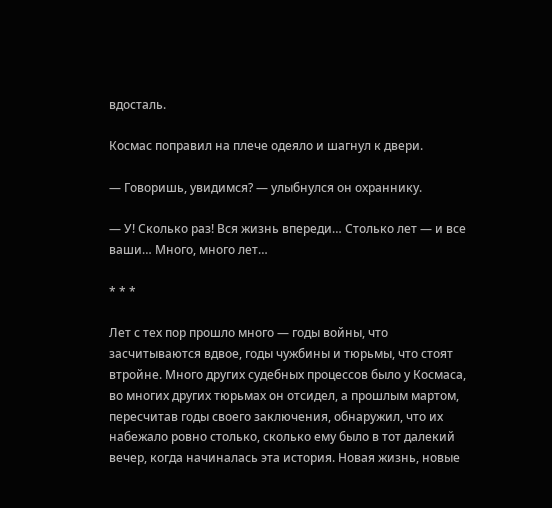вдосталь.

Космас поправил на плече одеяло и шагнул к двери.

— Говоришь, увидимся? — улыбнулся он охраннику.

— У! Сколько раз! Вся жизнь впереди… Столько лет — и все ваши… Много, много лет…

* * *

Лет с тех пор прошло много — годы войны, что засчитываются вдвое, годы чужбины и тюрьмы, что стоят втройне. Много других судебных процессов было у Космаса, во многих других тюрьмах он отсидел, а прошлым мартом, пересчитав годы своего заключения, обнаружил, что их набежало ровно столько, сколько ему было в тот далекий вечер, когда начиналась эта история. Новая жизнь, новые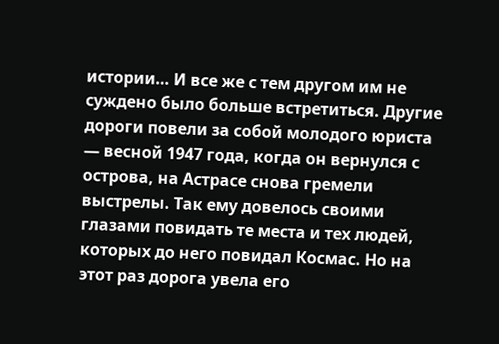истории… И все же с тем другом им не суждено было больше встретиться. Другие дороги повели за собой молодого юриста — весной 1947 года, когда он вернулся с острова, на Астрасе снова гремели выстрелы. Так ему довелось своими глазами повидать те места и тех людей, которых до него повидал Космас. Но на этот раз дорога увела его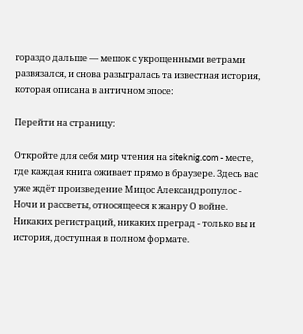гораздо дальше — мешок с укрощенными ветрами развязался, и снова разыгралась та известная история, которая описана в античном эпосе:

Перейти на страницу:

Откройте для себя мир чтения на siteknig.com - месте, где каждая книга оживает прямо в браузере. Здесь вас уже ждёт произведение Мицос Александропулос - Ночи и рассветы, относящееся к жанру О войне. Никаких регистраций, никаких преград - только вы и история, доступная в полном формате.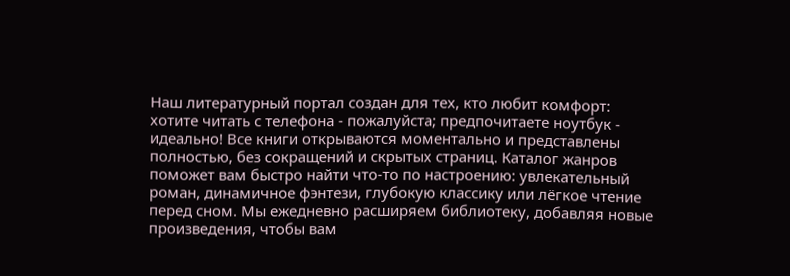Наш литературный портал создан для тех, кто любит комфорт: хотите читать с телефона - пожалуйста; предпочитаете ноутбук - идеально! Все книги открываются моментально и представлены полностью, без сокращений и скрытых страниц. Каталог жанров поможет вам быстро найти что-то по настроению: увлекательный роман, динамичное фэнтези, глубокую классику или лёгкое чтение перед сном. Мы ежедневно расширяем библиотеку, добавляя новые произведения, чтобы вам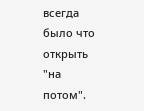всегда было что открыть "на потом".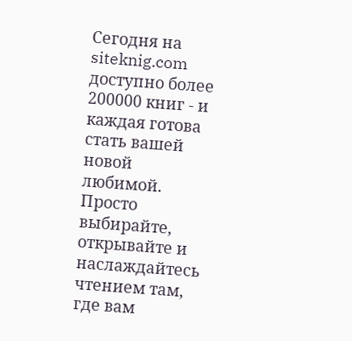Сегодня на siteknig.com доступно более 200000 книг - и каждая готова стать вашей новой любимой. Просто выбирайте, открывайте и наслаждайтесь чтением там, где вам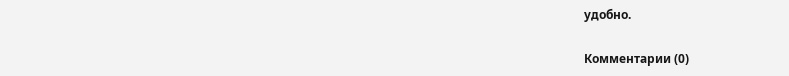удобно.

Комментарии (0)